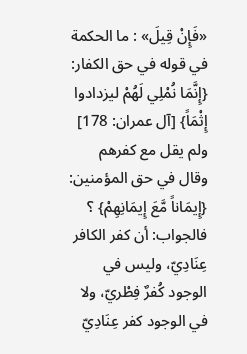«فَإِنْ قِيلَ» : ما الحكمة في قوله في حق الكفار: {إِنَّمَا نُمْلِي لَهُمْ ليزدادوا إِثْمَاً} [آل عمران: 178] ولم يقل مع كفرهم وقال في حق المؤمنين: {إِيمَاناً مَّعَ إِيمَانِهِمْ} ؟
فالجواب: أن كفر الكافر عِنَادِيّ، وليس في الوجود كُفرٌ فِطْريّ، ولا في الوجود كفر عِنَادِيّ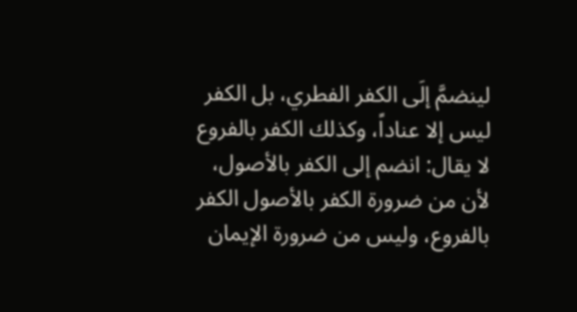لينضمَّ إلَى الكفر الفطري، بل الكفر ليس إلا عناداً، وكذلك الكفر بالفروع لا يقال: انضم إلى الكفر بالأصول، لأن من ضرورة الكفر بالأصول الكفر بالفروع، وليس من ضرورة الإيمان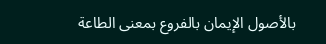بالأصول الإيمان بالفروع بمعنى الطاعة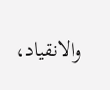والانقياد،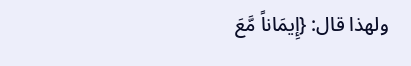ولهذا قال: {إِيمَاناً مَّعَ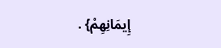إِيمَانِهِمْ} .